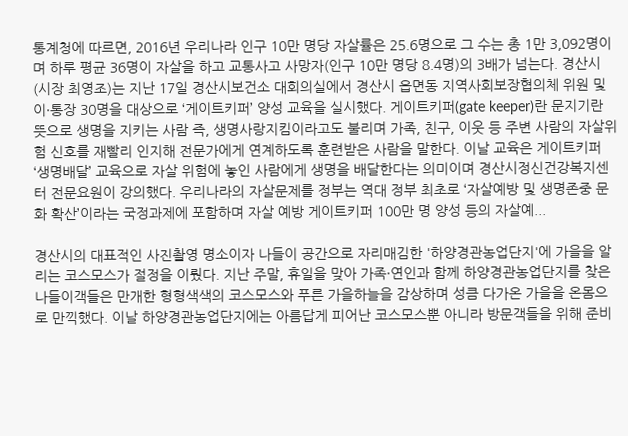통계청에 따르면, 2016년 우리나라 인구 10만 명당 자살률은 25.6명으로 그 수는 총 1만 3,092명이며 하루 평균 36명이 자살을 하고 교통사고 사망자(인구 10만 명당 8.4명)의 3배가 넘는다. 경산시(시장 최영조)는 지난 17일 경산시보건소 대회의실에서 경산시 읍면동 지역사회보장협의체 위원 및 이·통장 30명을 대상으로 ‘게이트키퍼’ 양성 교육을 실시했다. 게이트키퍼(gate keeper)란 문지기란 뜻으로 생명을 지키는 사람 즉, 생명사랑지킴이라고도 불리며 가족, 친구, 이웃 등 주변 사람의 자살위험 신호를 재빨리 인지해 전문가에게 연계하도록 훈련받은 사람을 말한다. 이날 교육은 게이트키퍼 ‘생명배달’ 교육으로 자살 위험에 놓인 사람에게 생명을 배달한다는 의미이며 경산시정신건강복지센터 전문요원이 강의했다. 우리나라의 자살문제를 정부는 역대 정부 최초로 ‘자살예방 및 생명존중 문화 확산’이라는 국정과제에 포함하며 자살 예방 게이트키퍼 100만 명 양성 등의 자살예...

경산시의 대표적인 사진촬영 명소이자 나들이 공간으로 자리매김한 '하양경관농업단지'에 가을을 알리는 코스모스가 절정을 이뤘다. 지난 주말, 휴일을 맞아 가족·연인과 함께 하양경관농업단지를 찾은 나들이객들은 만개한 형형색색의 코스모스와 푸른 가을하늘을 감상하며 성큼 다가온 가을을 온몸으로 만끽했다. 이날 하양경관농업단지에는 아름답게 피어난 코스모스뿐 아니라 방문객들을 위해 준비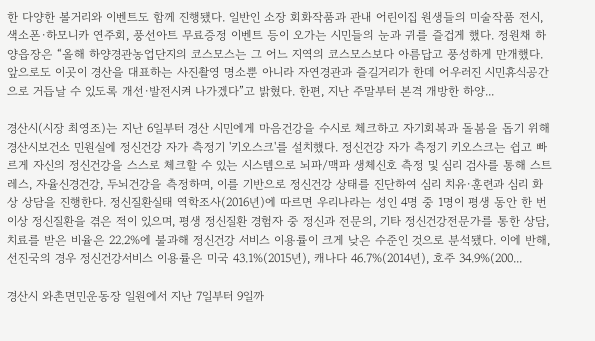한 다양한 볼거리와 이벤트도 함께 진행됐다. 일반인 소장 회화작품과 관내 어린이집 원생들의 미술작품 전시, 색소폰·하모니카 연주회, 풍선아트 무료증정 이벤트 등이 오가는 시민들의 눈과 귀를 즐겁게 했다. 정원채 하양읍장은 “올해 하양경관농업단지의 코스모스는 그 어느 지역의 코스모스보다 아름답고 풍성하게 만개했다. 앞으로도 이곳이 경산을 대표하는 사진촬영 명소뿐 아니라 자연경관과 즐길거리가 한데 어우러진 시민휴식공간으로 거듭날 수 있도록 개선·발전시켜 나가겠다”고 밝혔다. 한편, 지난 주말부터 본격 개방한 하양...

경산시(시장 최영조)는 지난 6일부터 경산 시민에게 마음건강을 수시로 체크하고 자기회복과 돌봄을 돕기 위해 경산시보건소 민원실에 정신건강 자가 측정기 '키오스크'를 설치했다. 정신건강 자가 측정기 키오스크는 쉽고 빠르게 자신의 정신건강을 스스로 체크할 수 있는 시스템으로 뇌파/맥파 생체신호 측정 및 심리 검사를 통해 스트레스, 자율신경건강, 두뇌건강을 측정하며, 이를 기반으로 정신건강 상태를 진단하여 심리 치유·훈련과 심리 화상 상담을 진행한다. 정신질환실태 역학조사(2016년)에 따르면 우리나라는 성인 4명 중 1명이 평생 동안 한 번 이상 정신질환을 겪은 적이 있으며, 평생 정신질환 경험자 중 정신과 전문의, 기타 정신건강전문가를 통한 상담, 치료를 받은 비율은 22.2%에 불과해 정신건강 서비스 이용률이 크게 낮은 수준인 것으로 분석됐다. 이에 반해, 선진국의 경우 정신건강서비스 이용률은 미국 43.1%(2015년), 캐나다 46.7%(2014년), 호주 34.9%(200...

경산시 와촌면민운동장 일원에서 지난 7일부터 9일까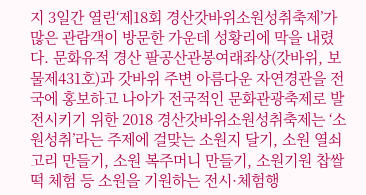지 3일간 열린‘제18회 경산갓바위소원성취축제’가 많은 관람객이 방문한 가운데 성황리에 막을 내렸다. 문화유적 경산 팔공산관봉여래좌상(갓바위, 보물제431호)과 갓바위 주변 아름다운 자연경관을 전국에 홍보하고 나아가 전국적인 문화관광축제로 발전시키기 위한 2018 경산갓바위소원성취축제는 ‘소원성취’라는 주제에 걸맞는 소원지 달기, 소원 열쇠고리 만들기, 소원 복주머니 만들기, 소원기원 찹쌀떡 체험 등 소원을 기원하는 전시·체험행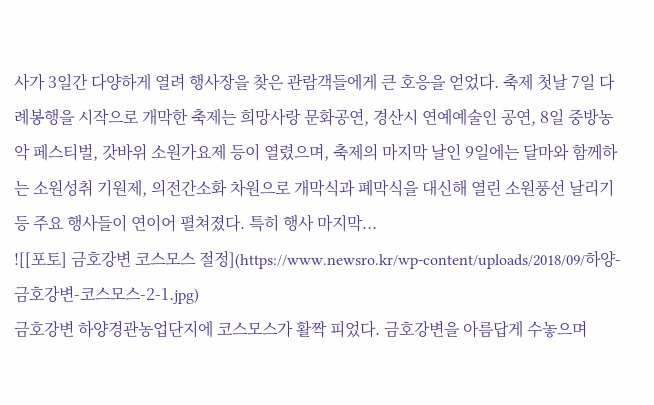사가 3일간 다양하게 열려 행사장을 찾은 관람객들에게 큰 호응을 얻었다. 축제 첫날 7일 다례봉행을 시작으로 개막한 축제는 희망사랑 문화공연, 경산시 연예예술인 공연, 8일 중방농악 페스티벌, 갓바위 소원가요제 등이 열렸으며, 축제의 마지막 날인 9일에는 달마와 함께하는 소원성취 기원제, 의전간소화 차원으로 개막식과 폐막식을 대신해 열린 소원풍선 날리기 등 주요 행사들이 연이어 펼쳐졌다. 특히 행사 마지막...
![[포토] 금호강변 코스모스 절정](https://www.newsro.kr/wp-content/uploads/2018/09/하양-금호강변-코스모스-2-1.jpg)
금호강변 하양경관농업단지에 코스모스가 활짝 피었다. 금호강변을 아름답게 수놓으며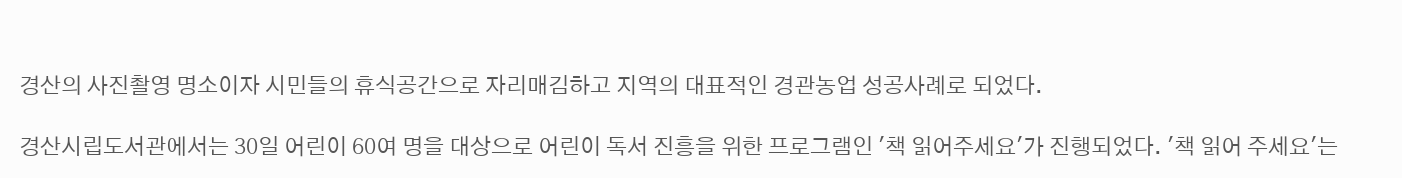경산의 사진촬영 명소이자 시민들의 휴식공간으로 자리매김하고 지역의 대표적인 경관농업 성공사례로 되었다.

경산시립도서관에서는 30일 어린이 60여 명을 대상으로 어린이 독서 진흥을 위한 프로그램인 '책 읽어주세요'가 진행되었다. '책 읽어 주세요'는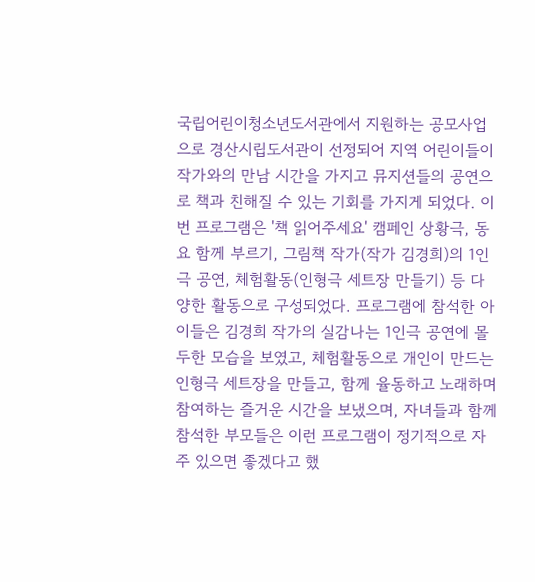국립어린이청소년도서관에서 지원하는 공모사업으로 경산시립도서관이 선정되어 지역 어린이들이 작가와의 만남 시간을 가지고 뮤지션들의 공연으로 책과 친해질 수 있는 기회를 가지게 되었다. 이번 프로그램은 '책 읽어주세요' 캠페인 상황극, 동요 함께 부르기, 그림책 작가(작가 김경희)의 1인극 공연, 체험활동(인형극 세트장 만들기) 등 다양한 활동으로 구성되었다. 프로그램에 참석한 아이들은 김경희 작가의 실감나는 1인극 공연에 몰두한 모습을 보였고, 체험활동으로 개인이 만드는 인형극 세트장을 만들고, 함께 율동하고 노래하며 참여하는 즐거운 시간을 보냈으며, 자녀들과 함께 참석한 부모들은 이런 프로그램이 정기적으로 자주 있으면 좋겠다고 했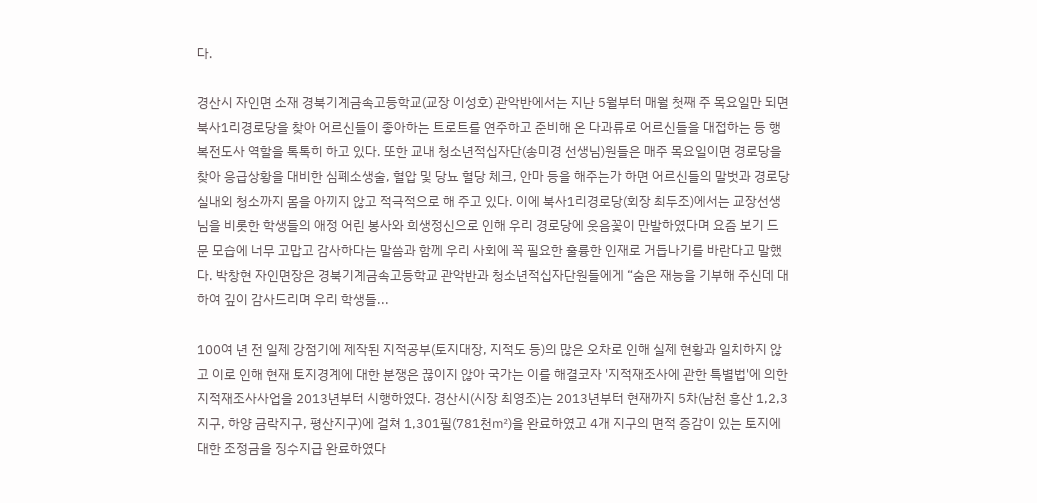다.

경산시 자인면 소재 경북기계금속고등학교(교장 이성호) 관악반에서는 지난 5월부터 매월 첫째 주 목요일만 되면 북사1리경로당을 찾아 어르신들이 좋아하는 트로트를 연주하고 준비해 온 다과류로 어르신들을 대접하는 등 행복전도사 역할을 톡톡히 하고 있다. 또한 교내 청소년적십자단(송미경 선생님)원들은 매주 목요일이면 경로당을 찾아 응급상황을 대비한 심폐소생술, 혈압 및 당뇨 혈당 체크, 안마 등을 해주는가 하면 어르신들의 말벗과 경로당 실내외 청소까지 몸을 아끼지 않고 적극적으로 해 주고 있다. 이에 북사1리경로당(회장 최두조)에서는 교장선생님을 비롯한 학생들의 애정 어린 봉사와 희생정신으로 인해 우리 경로당에 웃음꽃이 만발하였다며 요즘 보기 드문 모습에 너무 고맙고 감사하다는 말씀과 함께 우리 사회에 꼭 필요한 훌륭한 인재로 거듭나기를 바란다고 말했다. 박창현 자인면장은 경북기계금속고등학교 관악반과 청소년적십자단원들에게 “숨은 재능을 기부해 주신데 대하여 깊이 감사드리며 우리 학생들...

100여 년 전 일제 강점기에 제작된 지적공부(토지대장, 지적도 등)의 많은 오차로 인해 실제 현황과 일치하지 않고 이로 인해 현재 토지경계에 대한 분쟁은 끊이지 않아 국가는 이를 해결코자 '지적재조사에 관한 특별법'에 의한 지적재조사사업을 2013년부터 시행하였다. 경산시(시장 최영조)는 2013년부터 현재까지 5차(남천 흥산 1,2,3지구, 하양 금락지구, 평산지구)에 걸쳐 1,301필(781천㎡)을 완료하였고 4개 지구의 면적 증감이 있는 토지에 대한 조정금을 징수지급 완료하였다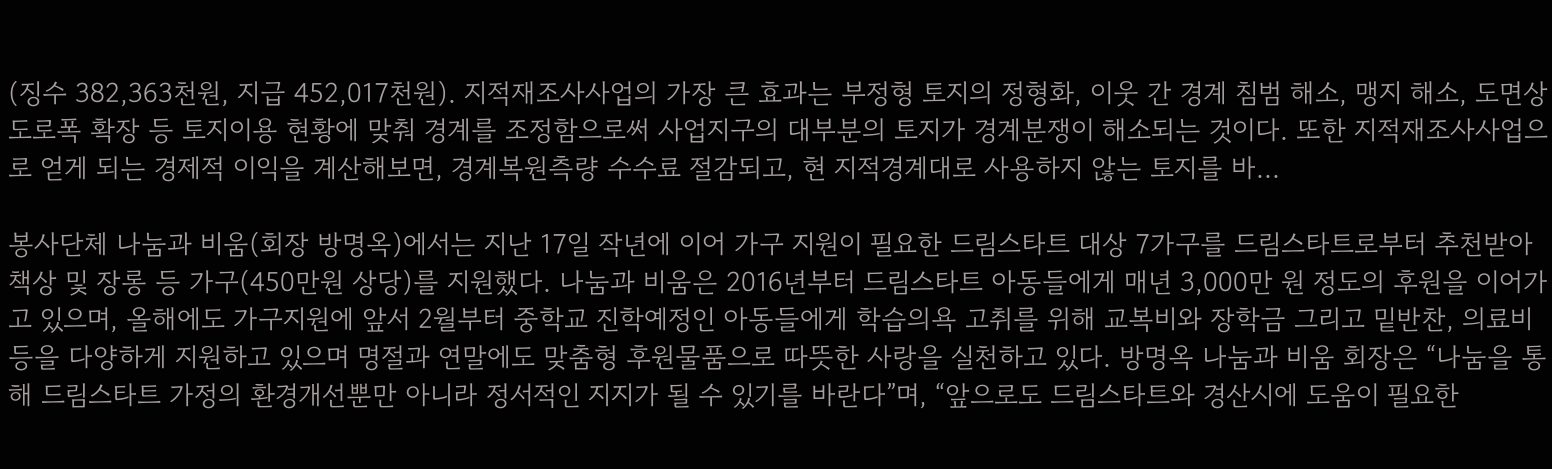(징수 382,363천원, 지급 452,017천원). 지적재조사사업의 가장 큰 효과는 부정형 토지의 정형화, 이웃 간 경계 침범 해소, 맹지 해소, 도면상 도로폭 확장 등 토지이용 현황에 맞춰 경계를 조정함으로써 사업지구의 대부분의 토지가 경계분쟁이 해소되는 것이다. 또한 지적재조사사업으로 얻게 되는 경제적 이익을 계산해보면, 경계복원측량 수수료 절감되고, 현 지적경계대로 사용하지 않는 토지를 바...

봉사단체 나눔과 비움(회장 방명옥)에서는 지난 17일 작년에 이어 가구 지원이 필요한 드림스타트 대상 7가구를 드림스타트로부터 추천받아 책상 및 장롱 등 가구(450만원 상당)를 지원했다. 나눔과 비움은 2016년부터 드림스타트 아동들에게 매년 3,000만 원 정도의 후원을 이어가고 있으며, 올해에도 가구지원에 앞서 2월부터 중학교 진학예정인 아동들에게 학습의욕 고취를 위해 교복비와 장학금 그리고 밑반찬, 의료비 등을 다양하게 지원하고 있으며 명절과 연말에도 맞춤형 후원물품으로 따뜻한 사랑을 실천하고 있다. 방명옥 나눔과 비움 회장은 “나눔을 통해 드림스타트 가정의 환경개선뿐만 아니라 정서적인 지지가 될 수 있기를 바란다”며, “앞으로도 드림스타트와 경산시에 도움이 필요한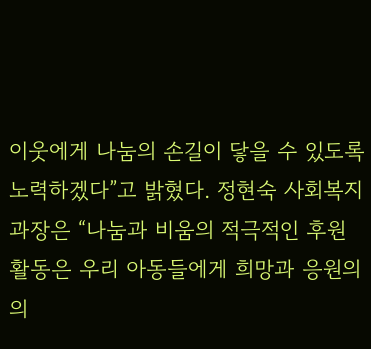이웃에게 나눔의 손길이 닿을 수 있도록 노력하겠다”고 밝혔다. 정현숙 사회복지과장은 “나눔과 비움의 적극적인 후원 활동은 우리 아동들에게 희망과 응원의 의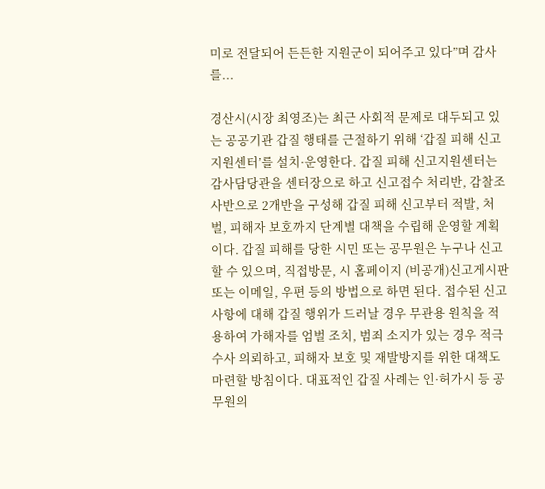미로 전달되어 든든한 지원군이 되어주고 있다”며 감사를...

경산시(시장 최영조)는 최근 사회적 문제로 대두되고 있는 공공기관 갑질 행태를 근절하기 위해 ‘갑질 피해 신고지원센터’를 설치·운영한다. 갑질 피해 신고지원센터는 감사담당관을 센터장으로 하고 신고접수 처리반, 감찰조사반으로 2개반을 구성해 갑질 피해 신고부터 적발, 처벌, 피해자 보호까지 단계별 대책을 수립해 운영할 계획이다. 갑질 피해를 당한 시민 또는 공무원은 누구나 신고할 수 있으며, 직접방문, 시 홈페이지 (비공개)신고게시판 또는 이메일, 우편 등의 방법으로 하면 된다. 접수된 신고사항에 대해 갑질 행위가 드러날 경우 무관용 원칙을 적용하여 가해자를 엄벌 조치, 범죄 소지가 있는 경우 적극 수사 의뢰하고, 피해자 보호 및 재발방지를 위한 대책도 마련할 방침이다. 대표적인 갑질 사례는 인·허가시 등 공무원의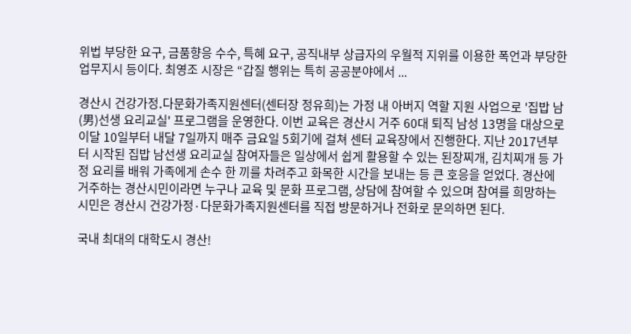위법 부당한 요구, 금품향응 수수, 특혜 요구, 공직내부 상급자의 우월적 지위를 이용한 폭언과 부당한 업무지시 등이다. 최영조 시장은 “갑질 행위는 특히 공공분야에서 ...

경산시 건강가정․다문화가족지원센터(센터장 정유희)는 가정 내 아버지 역할 지원 사업으로 '집밥 남(男)선생 요리교실' 프로그램을 운영한다. 이번 교육은 경산시 거주 60대 퇴직 남성 13명을 대상으로 이달 10일부터 내달 7일까지 매주 금요일 5회기에 걸쳐 센터 교육장에서 진행한다. 지난 2017년부터 시작된 집밥 남선생 요리교실 참여자들은 일상에서 쉽게 활용할 수 있는 된장찌개, 김치찌개 등 가정 요리를 배워 가족에게 손수 한 끼를 차려주고 화목한 시간을 보내는 등 큰 호응을 얻었다. 경산에 거주하는 경산시민이라면 누구나 교육 및 문화 프로그램, 상담에 참여할 수 있으며 참여를 희망하는 시민은 경산시 건강가정·다문화가족지원센터를 직접 방문하거나 전화로 문의하면 된다.

국내 최대의 대학도시 경산!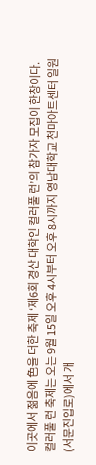이곳에서 젊음에 色을 더한 축제 ‘제6회 경산 대학인 컬러풀 런’의 참가자 모집이 한창이다. 컬러풀 런 축제는 오는 9월 15일 오후 4시부터 오후 8시까지 영남대학교 천마아트센터 일원(서문진입로)에서 개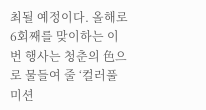최될 예정이다. 올해로 6회째를 맞이하는 이번 행사는 청춘의 色으로 물들여 줄 ‘컬러풀 미션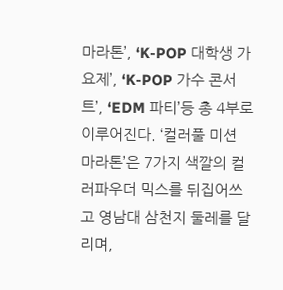마라톤’, ‘K-POP 대학생 가요제’, ‘K-POP 가수 콘서트’, ‘EDM 파티’등 총 4부로 이루어진다. ‘컬러풀 미션 마라톤’은 7가지 색깔의 컬러파우더 믹스를 뒤집어쓰고 영남대 삼천지 둘레를 달리며,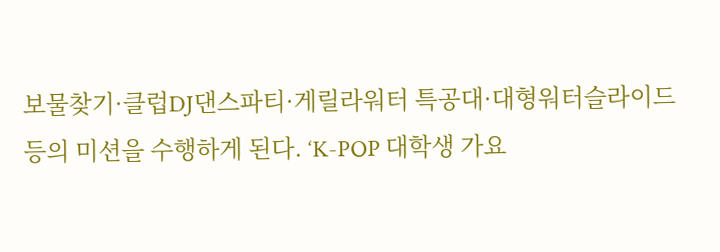보물찾기·클럽DJ댄스파티·게릴라워터 특공대·대형워터슬라이드 등의 미션을 수행하게 된다. ‘K-POP 대학생 가요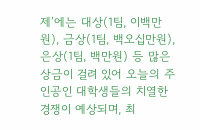제’에는 대상(1팀, 이백만원), 금상(1팀, 백오십만원), 은상(1팀, 백만원) 등 많은 상금이 걸려 있어 오늘의 주인공인 대학생들의 치열한 경쟁이 예상되며, 최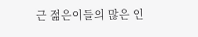근 젊은이들의 많은 인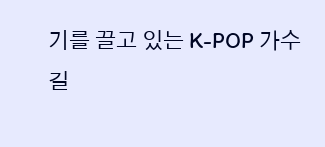기를 끌고 있는 K-POP 가수 길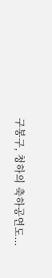구봉구, 청하의 축하공연도...